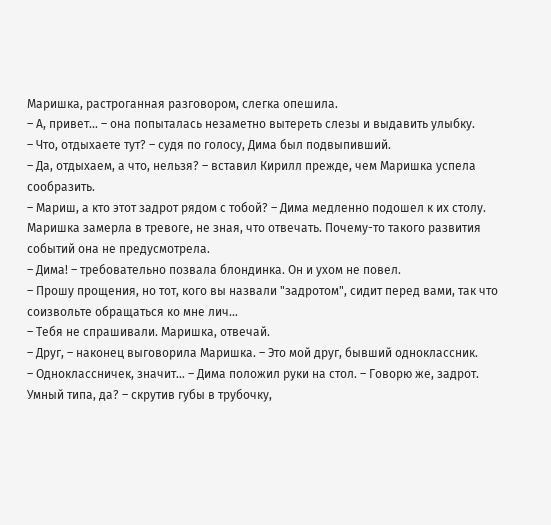Маришка, растроганная разговором, слегка опешила.
– А, привет... – она попыталась незаметно вытереть слезы и выдавить улыбку.
– Что, отдыхаете тут? – судя по голосу, Дима был подвыпивший.
– Да, отдыхаем, а что, нельзя? – вставил Кирилл прежде, чем Маришка успела сообразить.
– Мариш, а кто этот задрот рядом с тобой? – Дима медленно подошел к их столу.
Маришка замерла в тревоге, не зная, что отвечать. Почему-то такого развития событий она не предусмотрела.
– Дима! – требовательно позвала блондинка. Он и ухом не повел.
– Прошу прощения, но тот, кого вы назвали "задротом", сидит перед вами, так что соизвольте обращаться ко мне лич...
– Тебя не спрашивали. Маришка, отвечай.
– Друг, – наконец выговорила Маришка. – Это мой друг, бывший одноклассник.
– Одноклассничек, значит... – Дима положил руки на стол. – Говорю же, задрот. Умный типа, да? – скрутив губы в трубочку,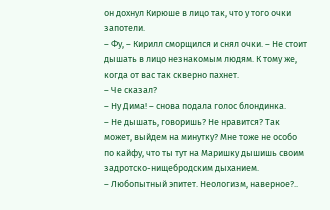он дохнул Кирюше в лицо так, что у того очки запотели.
– Фу, – Кирилл сморщился и снял очки. – Не стоит дышать в лицо незнакомым людям. К тому же, когда от вас так скверно пахнет.
– Че сказал?
– Ну Дима! – снова подала голос блондинка.
– Не дышать, говоришь? Не нравится? Так может, выйдем на минутку? Мне тоже не особо по кайфу, что ты тут на Маришку дышишь своим задротско-нищебродским дыханием.
– Любопытный эпитет. Неологизм, наверное?..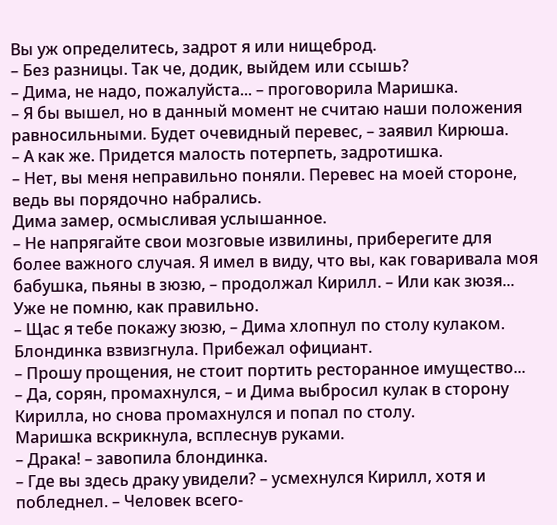Вы уж определитесь, задрот я или нищеброд.
– Без разницы. Так че, додик, выйдем или ссышь?
– Дима, не надо, пожалуйста... – проговорила Маришка.
– Я бы вышел, но в данный момент не считаю наши положения равносильными. Будет очевидный перевес, – заявил Кирюша.
– А как же. Придется малость потерпеть, задротишка.
– Нет, вы меня неправильно поняли. Перевес на моей стороне, ведь вы порядочно набрались.
Дима замер, осмысливая услышанное.
– Не напрягайте свои мозговые извилины, приберегите для более важного случая. Я имел в виду, что вы, как говаривала моя бабушка, пьяны в зюзю, – продолжал Кирилл. – Или как зюзя... Уже не помню, как правильно.
– Щас я тебе покажу зюзю, – Дима хлопнул по столу кулаком.
Блондинка взвизгнула. Прибежал официант.
– Прошу прощения, не стоит портить ресторанное имущество...
– Да, сорян, промахнулся, – и Дима выбросил кулак в сторону Кирилла, но снова промахнулся и попал по столу.
Маришка вскрикнула, всплеснув руками.
– Драка! – завопила блондинка.
– Где вы здесь драку увидели? – усмехнулся Кирилл, хотя и побледнел. – Человек всего-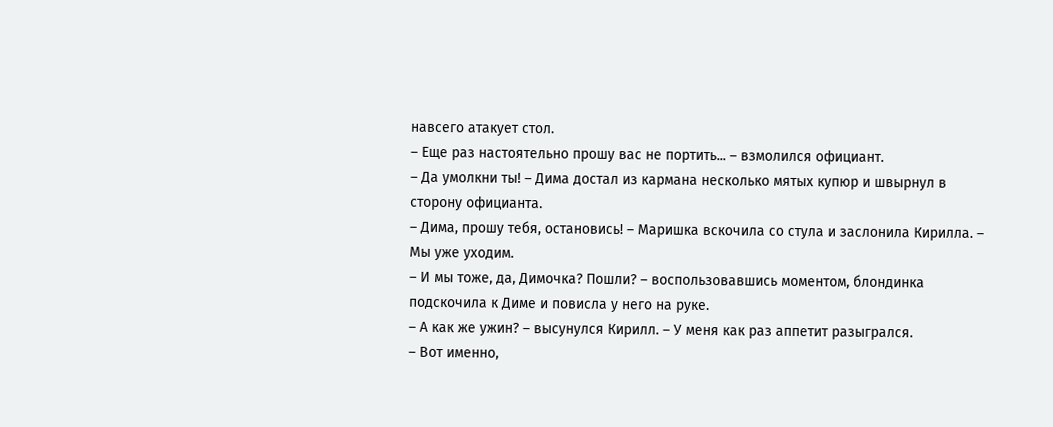навсего атакует стол.
– Еще раз настоятельно прошу вас не портить... – взмолился официант.
– Да умолкни ты! – Дима достал из кармана несколько мятых купюр и швырнул в сторону официанта.
– Дима, прошу тебя, остановись! – Маришка вскочила со стула и заслонила Кирилла. – Мы уже уходим.
– И мы тоже, да, Димочка? Пошли? – воспользовавшись моментом, блондинка подскочила к Диме и повисла у него на руке.
– А как же ужин? – высунулся Кирилл. – У меня как раз аппетит разыгрался.
– Вот именно,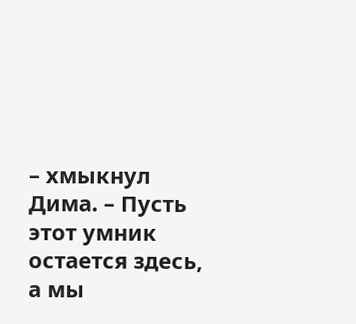– хмыкнул Дима. – Пусть этот умник остается здесь, а мы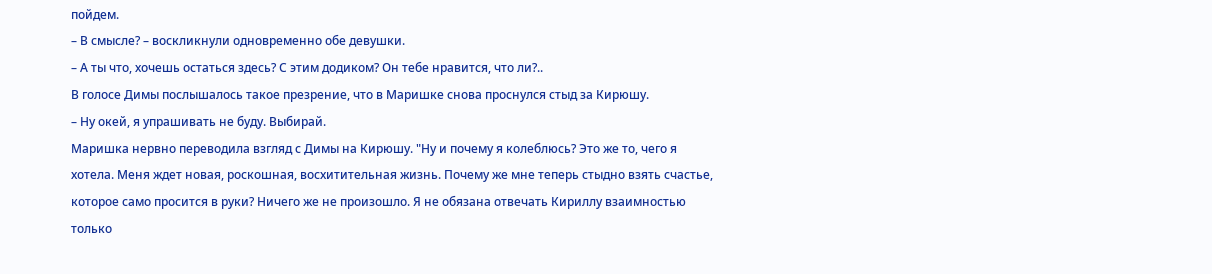пойдем.
– В смысле? – воскликнули одновременно обе девушки.
– А ты что, хочешь остаться здесь? С этим додиком? Он тебе нравится, что ли?..
В голосе Димы послышалось такое презрение, что в Маришке снова проснулся стыд за Кирюшу.
– Ну окей, я упрашивать не буду. Выбирай.
Маришка нервно переводила взгляд с Димы на Кирюшу. "Ну и почему я колеблюсь? Это же то, чего я хотела. Меня ждет новая, роскошная, восхитительная жизнь. Почему же мне теперь стыдно взять счастье, которое само просится в руки? Ничего же не произошло. Я не обязана отвечать Кириллу взаимностью только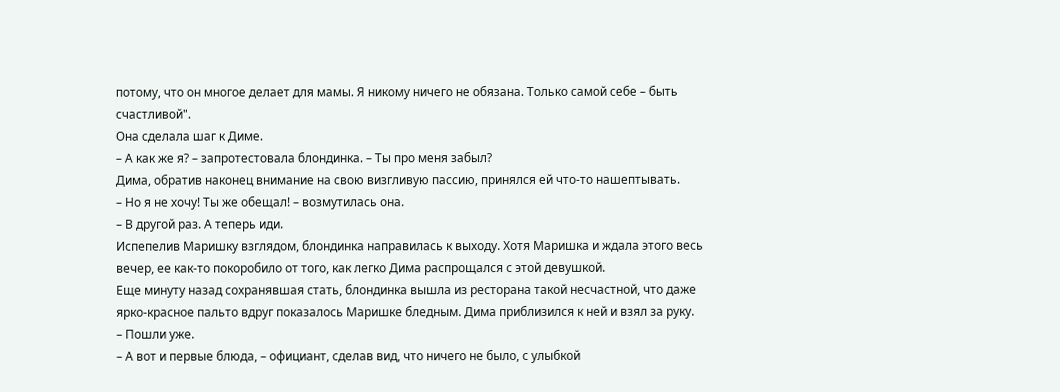потому, что он многое делает для мамы. Я никому ничего не обязана. Только самой себе – быть счастливой".
Она сделала шаг к Диме.
– А как же я? – запротестовала блондинка. – Ты про меня забыл?
Дима, обратив наконец внимание на свою визгливую пассию, принялся ей что-то нашептывать.
– Но я не хочу! Ты же обещал! – возмутилась она.
– В другой раз. А теперь иди.
Испепелив Маришку взглядом, блондинка направилась к выходу. Хотя Маришка и ждала этого весь вечер, ее как-то покоробило от того, как легко Дима распрощался с этой девушкой.
Еще минуту назад сохранявшая стать, блондинка вышла из ресторана такой несчастной, что даже ярко-красное пальто вдруг показалось Маришке бледным. Дима приблизился к ней и взял за руку.
– Пошли уже.
– А вот и первые блюда, – официант, сделав вид, что ничего не было, с улыбкой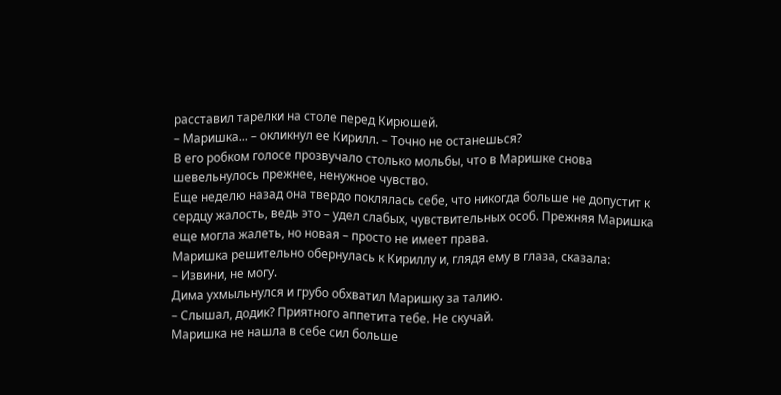расставил тарелки на столе перед Кирюшей.
– Маришка... – окликнул ее Кирилл. – Точно не останешься?
В его робком голосе прозвучало столько мольбы, что в Маришке снова шевельнулось прежнее, ненужное чувство.
Еще неделю назад она твердо поклялась себе, что никогда больше не допустит к сердцу жалость, ведь это – удел слабых, чувствительных особ. Прежняя Маришка еще могла жалеть, но новая – просто не имеет права.
Маришка решительно обернулась к Кириллу и, глядя ему в глаза, сказала:
– Извини, не могу.
Дима ухмыльнулся и грубо обхватил Маришку за талию.
– Слышал, додик? Приятного аппетита тебе. Не скучай.
Маришка не нашла в себе сил больше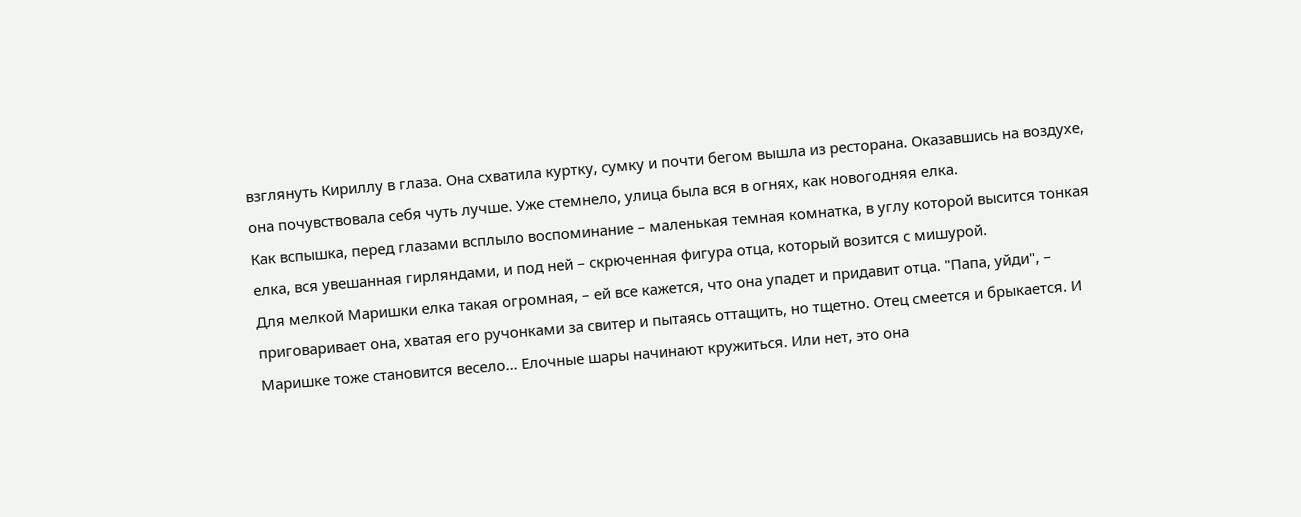взглянуть Кириллу в глаза. Она схватила куртку, сумку и почти бегом вышла из ресторана. Оказавшись на воздухе, она почувствовала себя чуть лучше. Уже стемнело, улица была вся в огнях, как новогодняя елка.
Как вспышка, перед глазами всплыло воспоминание – маленькая темная комнатка, в углу которой высится тонкая елка, вся увешанная гирляндами, и под ней – скрюченная фигура отца, который возится с мишурой.
Для мелкой Маришки елка такая огромная, – ей все кажется, что она упадет и придавит отца. "Папа, уйди", – приговаривает она, хватая его ручонками за свитер и пытаясь оттащить, но тщетно. Отец смеется и брыкается. И Маришке тоже становится весело... Елочные шары начинают кружиться. Или нет, это она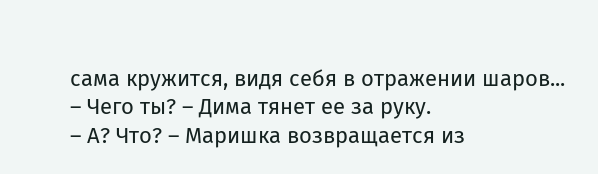сама кружится, видя себя в отражении шаров...
– Чего ты? – Дима тянет ее за руку.
– А? Что? – Маришка возвращается из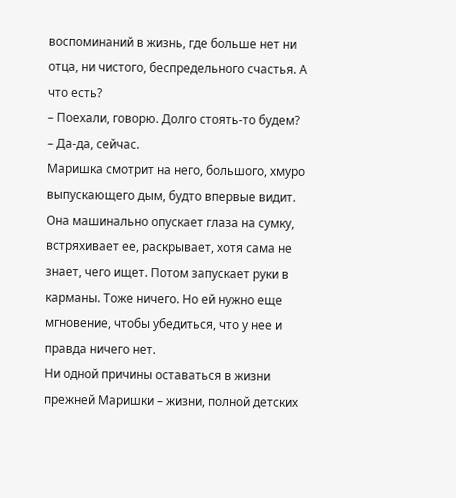воспоминаний в жизнь, где больше нет ни отца, ни чистого, беспредельного счастья. А что есть?
– Поехали, говорю. Долго стоять-то будем?
– Да-да, сейчас.
Маришка смотрит на него, большого, хмуро выпускающего дым, будто впервые видит. Она машинально опускает глаза на сумку, встряхивает ее, раскрывает, хотя сама не знает, чего ищет. Потом запускает руки в карманы. Тоже ничего. Но ей нужно еще мгновение, чтобы убедиться, что у нее и правда ничего нет.
Ни одной причины оставаться в жизни прежней Маришки – жизни, полной детских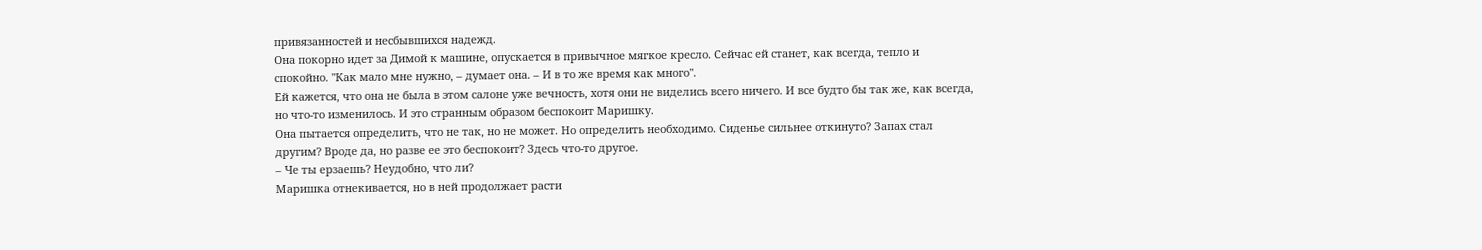привязанностей и несбывшихся надежд.
Она покорно идет за Димой к машине, опускается в привычное мягкое кресло. Сейчас ей станет, как всегда, тепло и спокойно. "Как мало мне нужно, – думает она. – И в то же время как много".
Ей кажется, что она не была в этом салоне уже вечность, хотя они не виделись всего ничего. И все будто бы так же, как всегда, но что-то изменилось. И это странным образом беспокоит Маришку.
Она пытается определить, что не так, но не может. Но определить необходимо. Сиденье сильнее откинуто? Запах стал другим? Вроде да, но разве ее это беспокоит? Здесь что-то другое.
– Че ты ерзаешь? Неудобно, что ли?
Маришка отнекивается, но в ней продолжает расти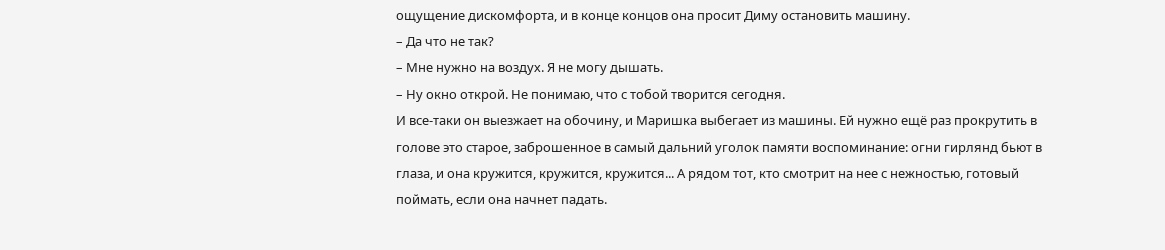ощущение дискомфорта, и в конце концов она просит Диму остановить машину.
– Да что не так?
– Мне нужно на воздух. Я не могу дышать.
– Ну окно открой. Не понимаю, что с тобой творится сегодня.
И все-таки он выезжает на обочину, и Маришка выбегает из машины. Ей нужно ещё раз прокрутить в голове это старое, заброшенное в самый дальний уголок памяти воспоминание: огни гирлянд бьют в глаза, и она кружится, кружится, кружится... А рядом тот, кто смотрит на нее с нежностью, готовый поймать, если она начнет падать.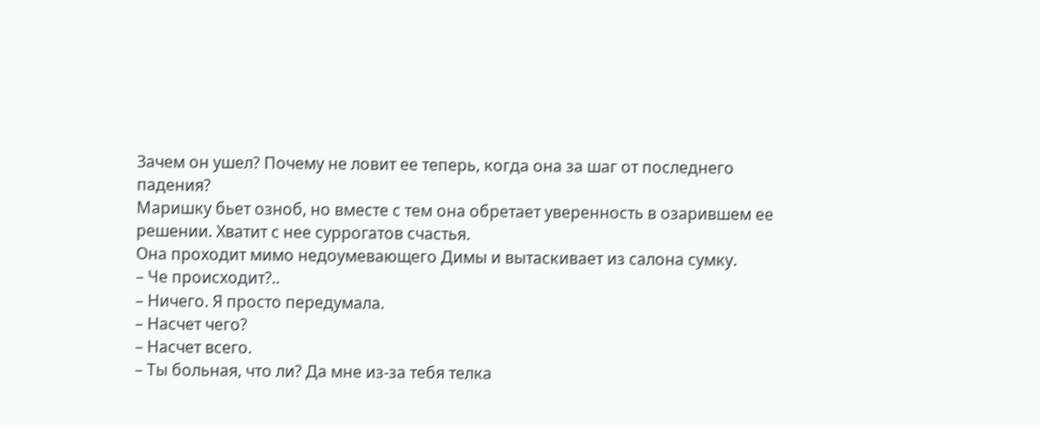Зачем он ушел? Почему не ловит ее теперь, когда она за шаг от последнего падения?
Маришку бьет озноб, но вместе с тем она обретает уверенность в озарившем ее решении. Хватит с нее суррогатов счастья.
Она проходит мимо недоумевающего Димы и вытаскивает из салона сумку.
– Че происходит?..
– Ничего. Я просто передумала.
– Насчет чего?
– Насчет всего.
– Ты больная, что ли? Да мне из-за тебя телка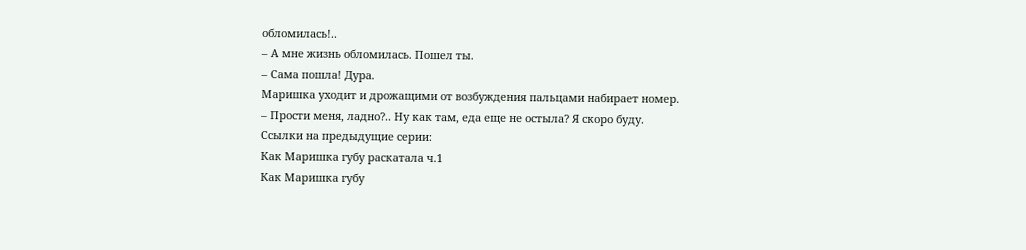обломилась!..
– А мне жизнь обломилась. Пошел ты.
– Сама пошла! Дура.
Маришка уходит и дрожащими от возбуждения пальцами набирает номер.
– Прости меня, ладно?.. Ну как там, еда еще не остыла? Я скоро буду.
Ссылки на предыдущие серии:
Как Маришка губу раскатала ч.1
Как Маришка губу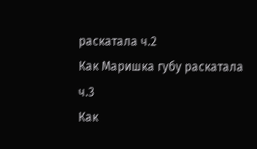раскатала ч.2
Как Маришка губу раскатала ч.3
Как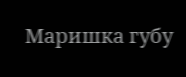Маришка губу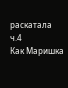раскатала ч.4
Как Маришка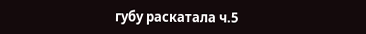губу раскатала ч.5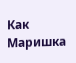Как Маришка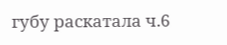губу раскатала ч.6